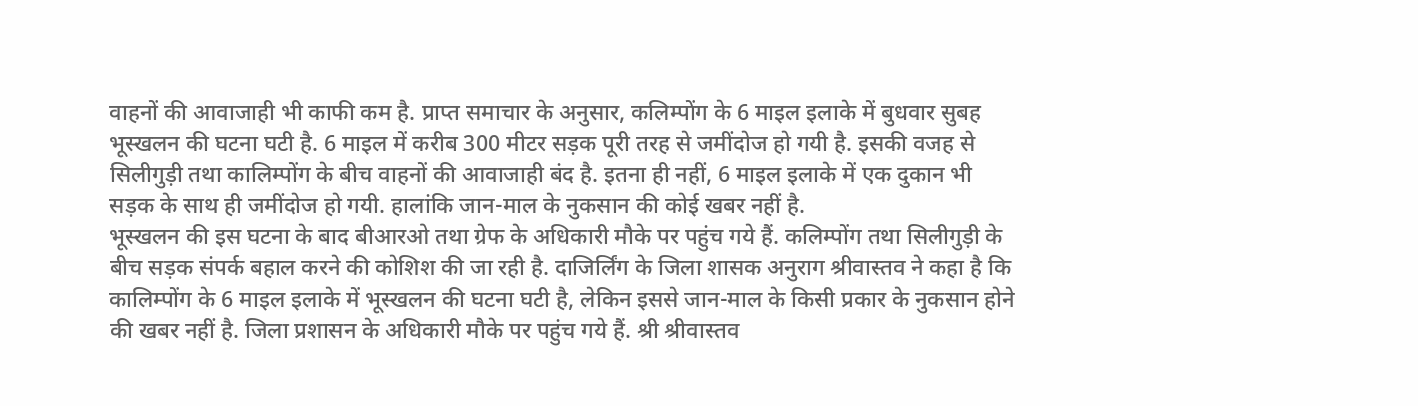वाहनों की आवाजाही भी काफी कम है. प्राप्त समाचार के अनुसार, कलिम्पोंग के 6 माइल इलाके में बुधवार सुबह भूस्खलन की घटना घटी है. 6 माइल में करीब 300 मीटर सड़क पूरी तरह से जमींदोज हो गयी है. इसकी वजह से सिलीगुड़ी तथा कालिम्पोंग के बीच वाहनों की आवाजाही बंद है. इतना ही नहीं, 6 माइल इलाके में एक दुकान भी सड़क के साथ ही जमींदोज हो गयी. हालांकि जान-माल के नुकसान की कोई खबर नहीं है.
भूस्खलन की इस घटना के बाद बीआरओ तथा ग्रेफ के अधिकारी मौके पर पहुंच गये हैं. कलिम्पोंग तथा सिलीगुड़ी के बीच सड़क संपर्क बहाल करने की कोशिश की जा रही है. दाजिर्लिंग के जिला शासक अनुराग श्रीवास्तव ने कहा है कि कालिम्पोंग के 6 माइल इलाके में भूस्खलन की घटना घटी है, लेकिन इससे जान-माल के किसी प्रकार के नुकसान होने की खबर नहीं है. जिला प्रशासन के अधिकारी मौके पर पहुंच गये हैं. श्री श्रीवास्तव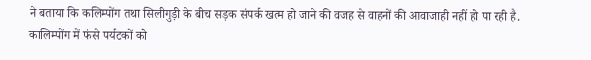ने बताया कि कलिम्पोंग तथा सिलीगुड़ी के बीच सड़क संपर्क खत्म हो जाने की वजह से वाहनों की आवाजाही नहीं हो पा रही है.
कालिम्पोंग में फंसे पर्यटकों को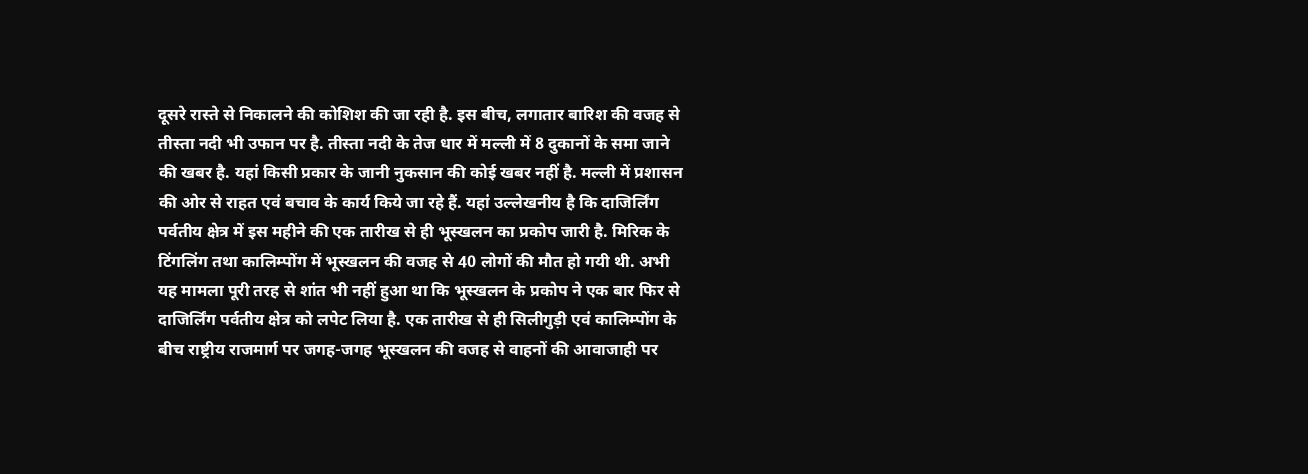दूसरे रास्ते से निकालने की कोशिश की जा रही है. इस बीच, लगातार बारिश की वजह से तीस्ता नदी भी उफान पर है. तीस्ता नदी के तेज धार में मल्ली में 8 दुकानों के समा जाने की खबर है. यहां किसी प्रकार के जानी नुकसान की कोई खबर नहीं है. मल्ली में प्रशासन की ओर से राहत एवं बचाव के कार्य किये जा रहे हैं. यहां उल्लेखनीय है कि दाजिर्लिंग पर्वतीय क्षेत्र में इस महीने की एक तारीख से ही भूस्खलन का प्रकोप जारी है. मिरिक के टिंगलिंग तथा कालिम्पोंग में भूस्खलन की वजह से 40 लोगों की मौत हो गयी थी. अभी यह मामला पूरी तरह से शांत भी नहीं हुआ था कि भूस्खलन के प्रकोप ने एक बार फिर से दाजिर्लिंग पर्वतीय क्षेत्र को लपेट लिया है. एक तारीख से ही सिलीगुड़ी एवं कालिम्पोंग के बीच राष्ट्रीय राजमार्ग पर जगह-जगह भूस्खलन की वजह से वाहनों की आवाजाही पर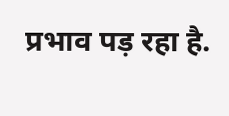प्रभाव पड़ रहा है.